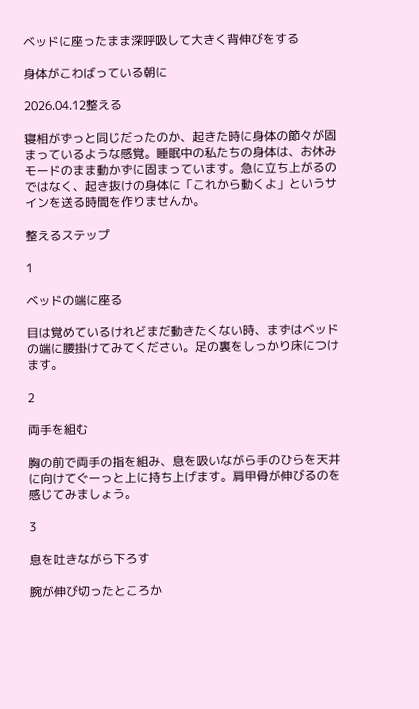ベッドに座ったまま深呼吸して大きく背伸びをする

身体がこわばっている朝に

2026.04.12整える

寝相がずっと同じだったのか、起きた時に身体の節々が固まっているような感覚。睡眠中の私たちの身体は、お休みモードのまま動かずに固まっています。急に立ち上がるのではなく、起き抜けの身体に「これから動くよ」というサインを送る時間を作りませんか。

整えるステップ

1

ベッドの端に座る

目は覚めているけれどまだ動きたくない時、まずはベッドの端に腰掛けてみてください。足の裏をしっかり床につけます。

2

両手を組む

胸の前で両手の指を組み、息を吸いながら手のひらを天井に向けてぐーっと上に持ち上げます。肩甲骨が伸びるのを感じてみましょう。

3

息を吐きながら下ろす

腕が伸び切ったところか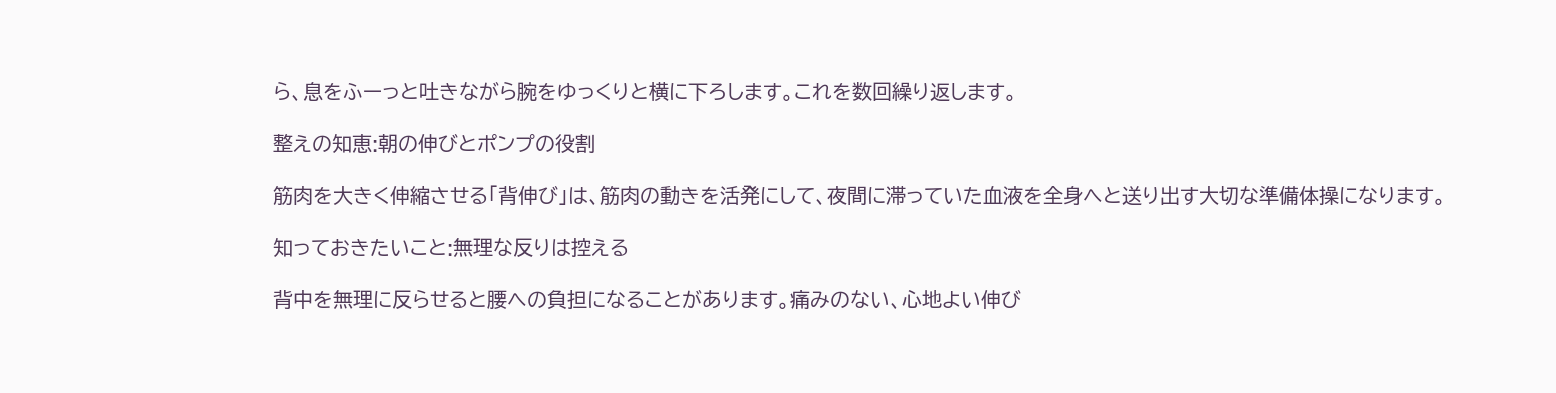ら、息をふーっと吐きながら腕をゆっくりと横に下ろします。これを数回繰り返します。

整えの知恵:朝の伸びとポンプの役割

筋肉を大きく伸縮させる「背伸び」は、筋肉の動きを活発にして、夜間に滞っていた血液を全身へと送り出す大切な準備体操になります。

知っておきたいこと:無理な反りは控える

背中を無理に反らせると腰への負担になることがあります。痛みのない、心地よい伸び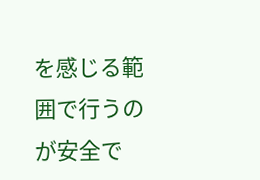を感じる範囲で行うのが安全で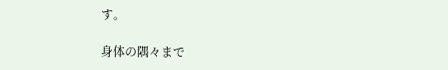す。

身体の隅々まで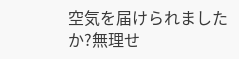空気を届けられましたか?無理せ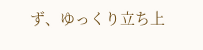ず、ゆっくり立ち上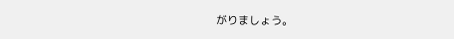がりましょう。